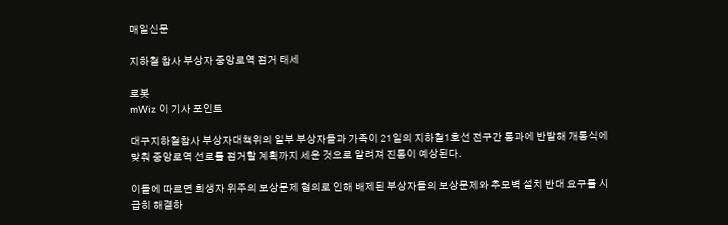매일신문

지하철 참사 부상자 중앙로역 점거 태세

로봇
mWiz 이 기사 포인트

대구지하철참사 부상자대책위의 일부 부상자들과 가족이 21일의 지하철1호선 전구간 통과에 반발해 개통식에 맞춰 중앙로역 선로를 점거할 계획까지 세운 것으로 알려져 진통이 예상된다.

이들에 따르면 희생자 위주의 보상문제 협의로 인해 배제된 부상자들의 보상문제와 추모벽 설치 반대 요구를 시급히 해결하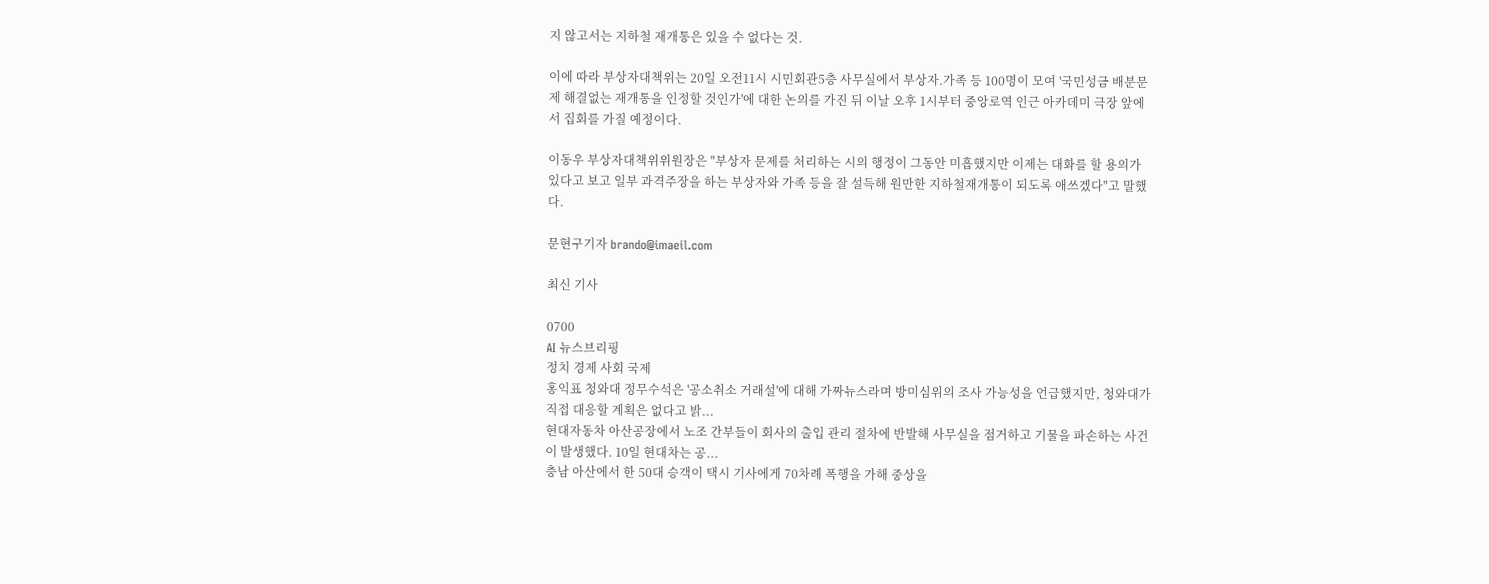지 않고서는 지하철 재개통은 있을 수 없다는 것.

이에 따라 부상자대책위는 20일 오전11시 시민회관5층 사무실에서 부상자.가족 등 100명이 모여 '국민성금 배분문제 해결없는 재개통을 인정할 것인가'에 대한 논의를 가진 뒤 이날 오후 1시부터 중앙로역 인근 아카데미 극장 앞에서 집회를 가질 예정이다.

이동우 부상자대책위위원장은 "부상자 문제를 처리하는 시의 행정이 그동안 미흡했지만 이제는 대화를 할 용의가 있다고 보고 일부 과격주장을 하는 부상자와 가족 등을 잘 설득해 원만한 지하철재개통이 되도록 애쓰겠다"고 말했다.

문현구기자 brando@imaeil.com

최신 기사

0700
AI 뉴스브리핑
정치 경제 사회 국제
홍익표 청와대 정무수석은 '공소취소 거래설'에 대해 가짜뉴스라며 방미심위의 조사 가능성을 언급했지만, 청와대가 직접 대응할 계획은 없다고 밝...
현대자동차 아산공장에서 노조 간부들이 회사의 출입 관리 절차에 반발해 사무실을 점거하고 기물을 파손하는 사건이 발생했다. 10일 현대차는 공...
충남 아산에서 한 50대 승객이 택시 기사에게 70차례 폭행을 가해 중상을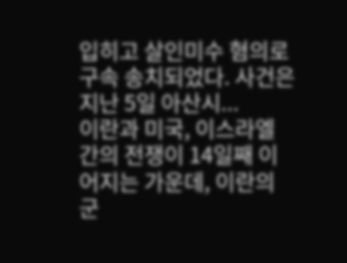입히고 살인미수 혐의로 구속 송치되었다. 사건은 지난 5일 아산시...
이란과 미국, 이스라엘 간의 전쟁이 14일째 이어지는 가운데, 이란의 군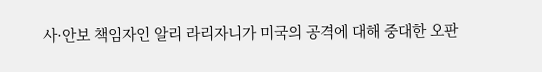사·안보 책임자인 알리 라리자니가 미국의 공격에 대해 중대한 오판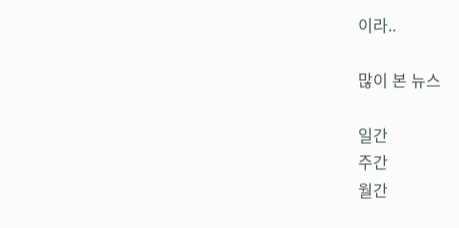이라..

많이 본 뉴스

일간
주간
월간